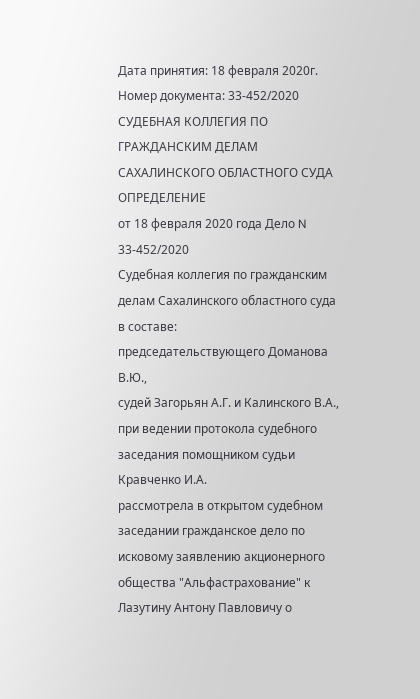Дата принятия: 18 февраля 2020г.
Номер документа: 33-452/2020
СУДЕБНАЯ КОЛЛЕГИЯ ПО ГРАЖДАНСКИМ ДЕЛАМ САХАЛИНСКОГО ОБЛАСТНОГО СУДА
ОПРЕДЕЛЕНИЕ
от 18 февраля 2020 года Дело N 33-452/2020
Судебная коллегия по гражданским делам Сахалинского областного суда в составе:
председательствующего Доманова В.Ю.,
судей Загорьян А.Г. и Калинского В.А.,
при ведении протокола судебного заседания помощником судьи Кравченко И.А.
рассмотрела в открытом судебном заседании гражданское дело по исковому заявлению акционерного общества "Альфастрахование" к Лазутину Антону Павловичу о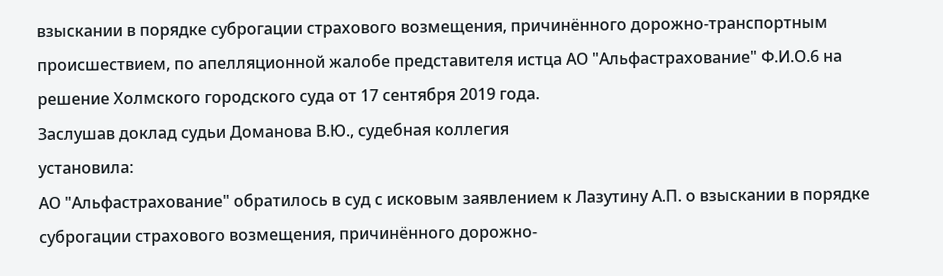взыскании в порядке суброгации страхового возмещения, причинённого дорожно-транспортным происшествием, по апелляционной жалобе представителя истца АО "Альфастрахование" Ф.И.О.6 на решение Холмского городского суда от 17 сентября 2019 года.
Заслушав доклад судьи Доманова В.Ю., судебная коллегия
установила:
АО "Альфастрахование" обратилось в суд с исковым заявлением к Лазутину А.П. о взыскании в порядке суброгации страхового возмещения, причинённого дорожно-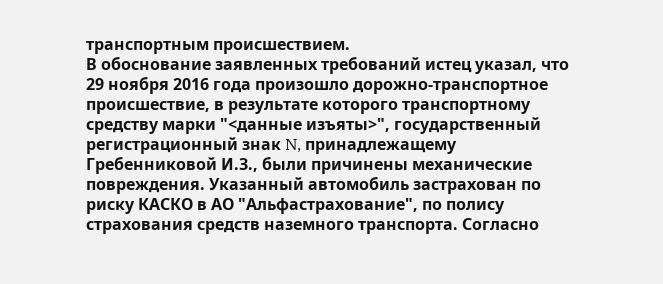транспортным происшествием.
В обоснование заявленных требований истец указал, что 29 ноября 2016 года произошло дорожно-транспортное происшествие, в результате которого транспортному средству марки "<данные изъяты>", государственный регистрационный знак N, принадлежащему Гребенниковой И.З., были причинены механические повреждения. Указанный автомобиль застрахован по риску КАСКО в АО "Альфастрахование", по полису страхования средств наземного транспорта. Согласно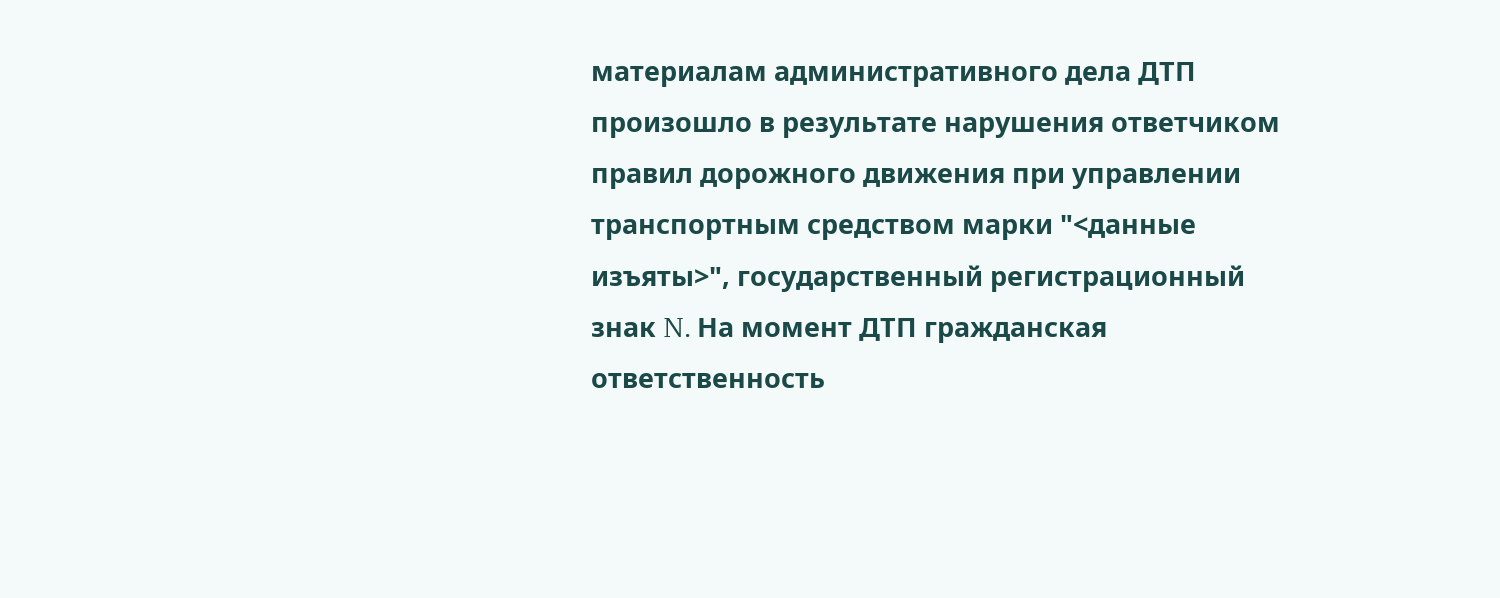материалам административного дела ДТП произошло в результате нарушения ответчиком правил дорожного движения при управлении транспортным средством марки "<данные изъяты>", государственный регистрационный знак N. На момент ДТП гражданская ответственность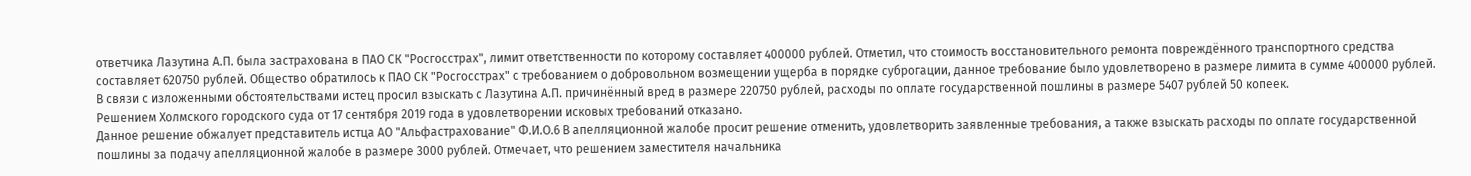ответчика Лазутина А.П. была застрахована в ПАО СК "Росгосстрах", лимит ответственности по которому составляет 400000 рублей. Отметил, что стоимость восстановительного ремонта повреждённого транспортного средства составляет 620750 рублей. Общество обратилось к ПАО СК "Росгосстрах" с требованием о добровольном возмещении ущерба в порядке суброгации, данное требование было удовлетворено в размере лимита в сумме 400000 рублей.
В связи с изложенными обстоятельствами истец просил взыскать с Лазутина А.П. причинённый вред в размере 220750 рублей, расходы по оплате государственной пошлины в размере 5407 рублей 50 копеек.
Решением Холмского городского суда от 17 сентября 2019 года в удовлетворении исковых требований отказано.
Данное решение обжалует представитель истца АО "Альфастрахование" Ф.И.О.6 В апелляционной жалобе просит решение отменить, удовлетворить заявленные требования, а также взыскать расходы по оплате государственной пошлины за подачу апелляционной жалобе в размере 3000 рублей. Отмечает, что решением заместителя начальника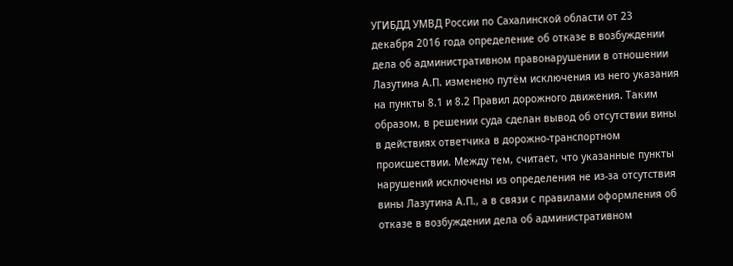УГИБДД УМВД России по Сахалинской области от 23 декабря 2016 года определение об отказе в возбуждении дела об административном правонарушении в отношении Лазутина А.П. изменено путём исключения из него указания на пункты 8.1 и 8.2 Правил дорожного движения. Таким образом, в решении суда сделан вывод об отсутствии вины в действиях ответчика в дорожно-транспортном происшествии. Между тем, считает, что указанные пункты нарушений исключены из определения не из-за отсутствия вины Лазутина А.П., а в связи с правилами оформления об отказе в возбуждении дела об административном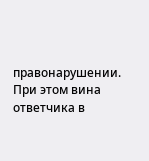правонарушении. При этом вина ответчика в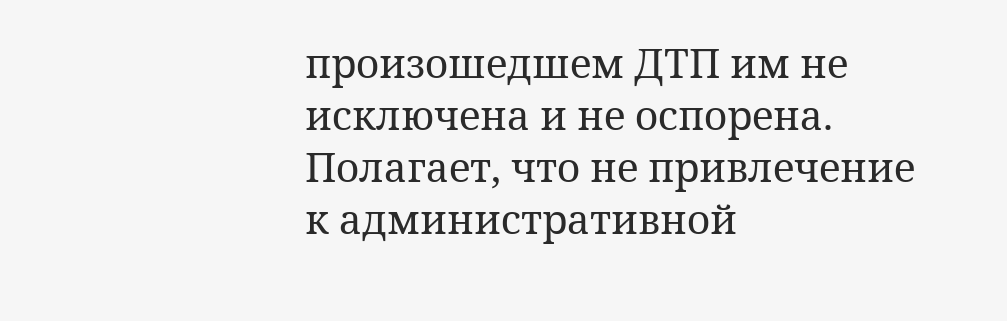произошедшем ДТП им не исключена и не оспорена. Полагает, что не привлечение к административной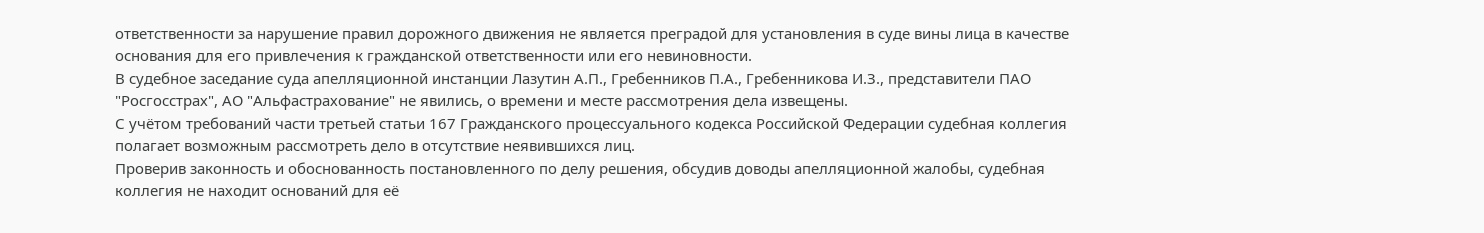ответственности за нарушение правил дорожного движения не является преградой для установления в суде вины лица в качестве основания для его привлечения к гражданской ответственности или его невиновности.
В судебное заседание суда апелляционной инстанции Лазутин А.П., Гребенников П.А., Гребенникова И.З., представители ПАО "Росгосстрах", АО "Альфастрахование" не явились, о времени и месте рассмотрения дела извещены.
С учётом требований части третьей статьи 167 Гражданского процессуального кодекса Российской Федерации судебная коллегия полагает возможным рассмотреть дело в отсутствие неявившихся лиц.
Проверив законность и обоснованность постановленного по делу решения, обсудив доводы апелляционной жалобы, судебная коллегия не находит оснований для её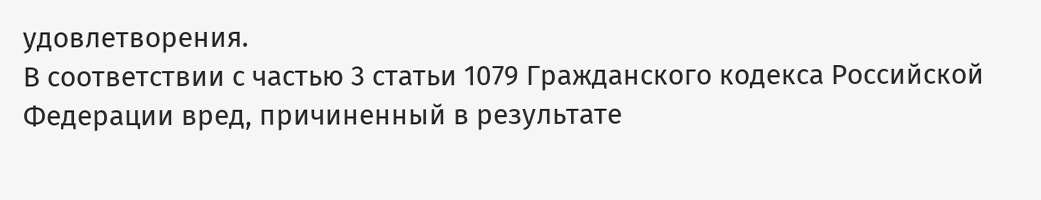удовлетворения.
В соответствии с частью 3 статьи 1079 Гражданского кодекса Российской Федерации вред, причиненный в результате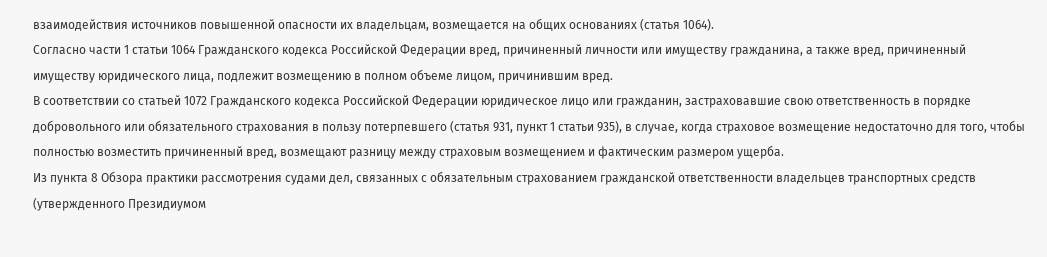взаимодействия источников повышенной опасности их владельцам, возмещается на общих основаниях (статья 1064).
Согласно части 1 статьи 1064 Гражданского кодекса Российской Федерации вред, причиненный личности или имуществу гражданина, а также вред, причиненный имуществу юридического лица, подлежит возмещению в полном объеме лицом, причинившим вред.
В соответствии со статьей 1072 Гражданского кодекса Российской Федерации юридическое лицо или гражданин, застраховавшие свою ответственность в порядке добровольного или обязательного страхования в пользу потерпевшего (статья 931, пункт 1 статьи 935), в случае, когда страховое возмещение недостаточно для того, чтобы полностью возместить причиненный вред, возмещают разницу между страховым возмещением и фактическим размером ущерба.
Из пункта 8 Обзора практики рассмотрения судами дел, связанных с обязательным страхованием гражданской ответственности владельцев транспортных средств (утвержденного Президиумом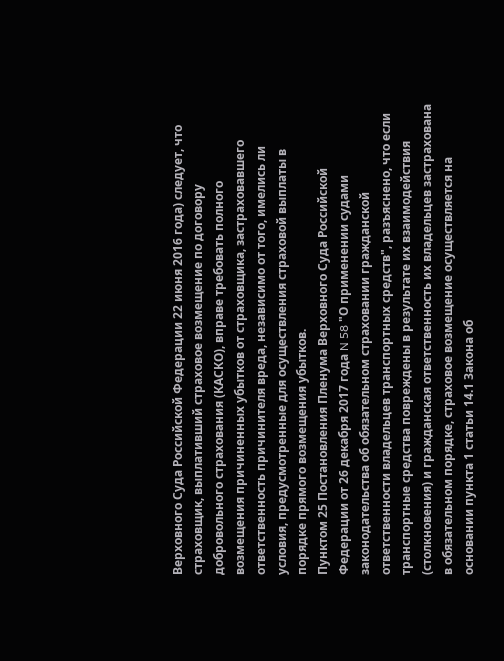Верховного Суда Российской Федерации 22 июня 2016 года) следует, что страховщик, выплативший страховое возмещение по договору добровольного страхования (КАСКО), вправе требовать полного возмещения причиненных убытков от страховщика, застраховавшего ответственность причинителя вреда, независимо от того, имелись ли условия, предусмотренные для осуществления страховой выплаты в порядке прямого возмещения убытков.
Пунктом 25 Постановления Пленума Верховного Суда Российской Федерации от 26 декабря 2017 года N 58 "О применении судами законодательства об обязательном страховании гражданской ответственности владельцев транспортных средств", разъяснено, что если транспортные средства повреждены в результате их взаимодействия (столкновения) и гражданская ответственность их владельцев застрахована в обязательном порядке, страховое возмещение осуществляется на основании пункта 1 статьи 14.1 Закона об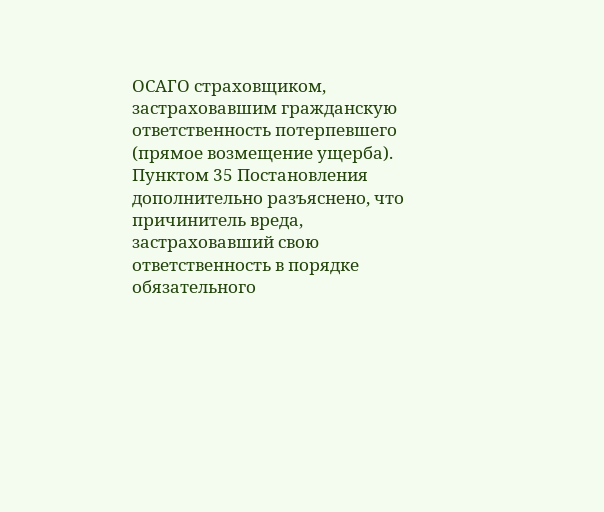ОСАГО страховщиком, застраховавшим гражданскую ответственность потерпевшего (прямое возмещение ущерба).
Пунктом 35 Постановления дополнительно разъяснено, что причинитель вреда, застраховавший свою ответственность в порядке обязательного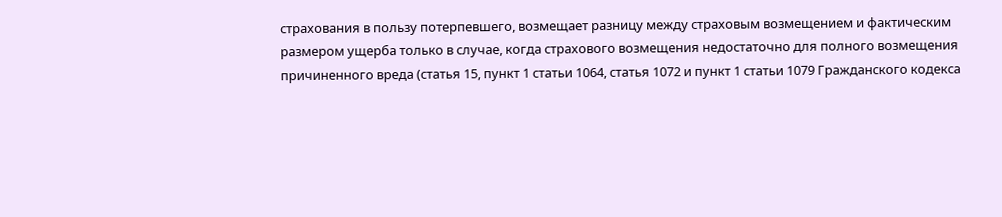страхования в пользу потерпевшего, возмещает разницу между страховым возмещением и фактическим размером ущерба только в случае, когда страхового возмещения недостаточно для полного возмещения причиненного вреда (статья 15, пункт 1 статьи 1064, статья 1072 и пункт 1 статьи 1079 Гражданского кодекса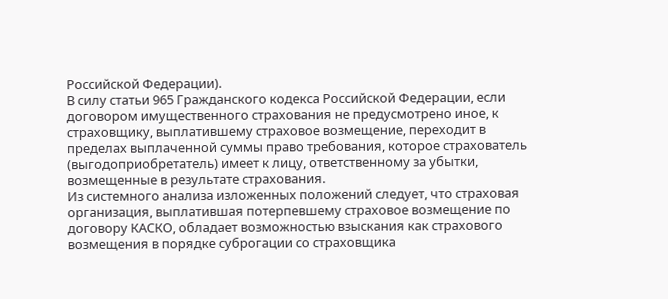Российской Федерации).
В силу статьи 965 Гражданского кодекса Российской Федерации, если договором имущественного страхования не предусмотрено иное, к страховщику, выплатившему страховое возмещение, переходит в пределах выплаченной суммы право требования, которое страхователь (выгодоприобретатель) имеет к лицу, ответственному за убытки, возмещенные в результате страхования.
Из системного анализа изложенных положений следует, что страховая организация, выплатившая потерпевшему страховое возмещение по договору КАСКО, обладает возможностью взыскания как страхового возмещения в порядке суброгации со страховщика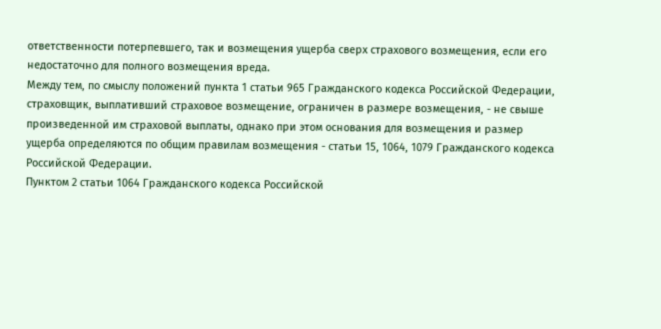ответственности потерпевшего, так и возмещения ущерба сверх страхового возмещения, если его недостаточно для полного возмещения вреда.
Между тем, по смыслу положений пункта 1 статьи 965 Гражданского кодекса Российской Федерации, страховщик, выплативший страховое возмещение, ограничен в размере возмещения, - не свыше произведенной им страховой выплаты, однако при этом основания для возмещения и размер ущерба определяются по общим правилам возмещения - статьи 15, 1064, 1079 Гражданского кодекса Российской Федерации.
Пунктом 2 статьи 1064 Гражданского кодекса Российской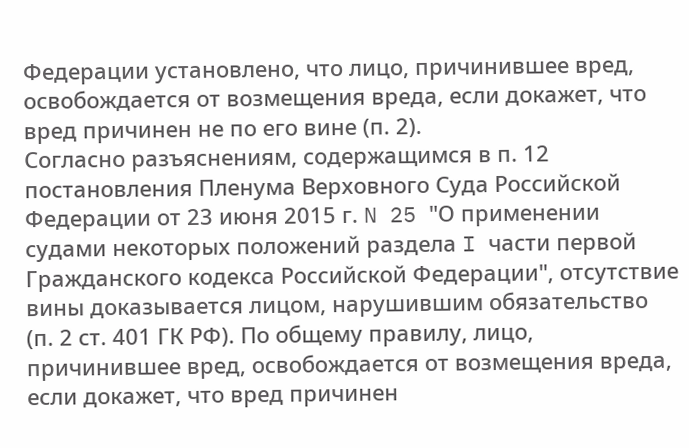Федерации установлено, что лицо, причинившее вред, освобождается от возмещения вреда, если докажет, что вред причинен не по его вине (п. 2).
Согласно разъяснениям, содержащимся в п. 12 постановления Пленума Верховного Суда Российской Федерации от 23 июня 2015 г. N 25 "О применении судами некоторых положений раздела I части первой Гражданского кодекса Российской Федерации", отсутствие вины доказывается лицом, нарушившим обязательство (п. 2 ст. 401 ГК РФ). По общему правилу, лицо, причинившее вред, освобождается от возмещения вреда, если докажет, что вред причинен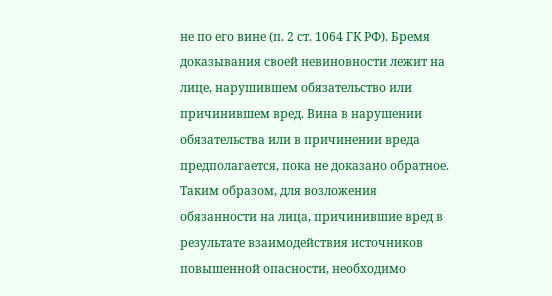не по его вине (п. 2 ст. 1064 ГК РФ). Бремя доказывания своей невиновности лежит на лице, нарушившем обязательство или причинившем вред. Вина в нарушении обязательства или в причинении вреда предполагается, пока не доказано обратное.
Таким образом, для возложения обязанности на лица, причинившие вред в результате взаимодействия источников повышенной опасности, необходимо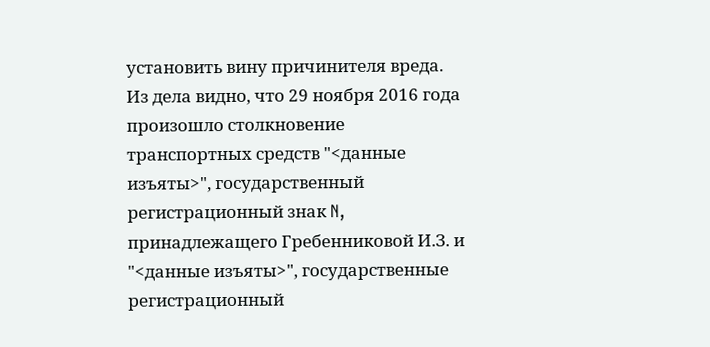установить вину причинителя вреда.
Из дела видно, что 29 ноября 2016 года произошло столкновение транспортных средств "<данные изъяты>", государственный регистрационный знак N, принадлежащего Гребенниковой И.З. и "<данные изъяты>", государственные регистрационный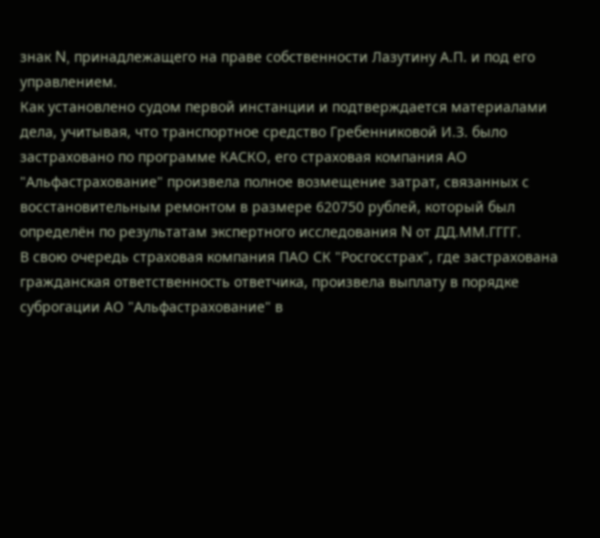знак N, принадлежащего на праве собственности Лазутину А.П. и под его управлением.
Как установлено судом первой инстанции и подтверждается материалами дела, учитывая, что транспортное средство Гребенниковой И.З. было застраховано по программе КАСКО, его страховая компания АО "Альфастрахование" произвела полное возмещение затрат, связанных с восстановительным ремонтом в размере 620750 рублей, который был определён по результатам экспертного исследования N от ДД.ММ.ГГГГ.
В свою очередь страховая компания ПАО СК "Росгосстрах", где застрахована гражданская ответственность ответчика, произвела выплату в порядке суброгации АО "Альфастрахование" в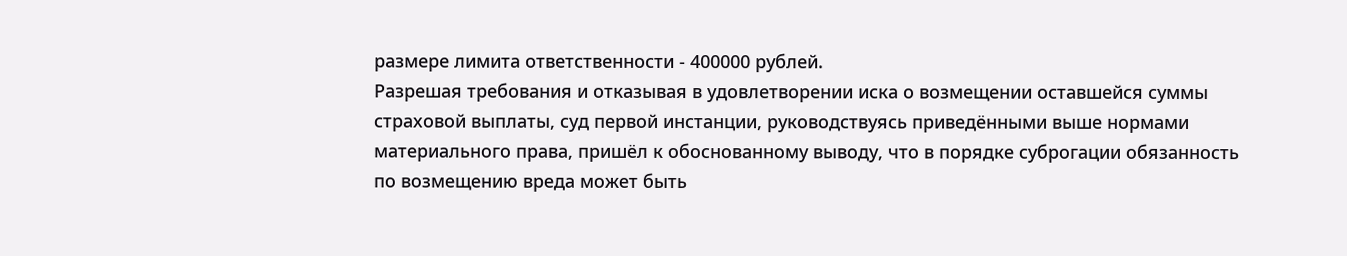размере лимита ответственности - 400000 рублей.
Разрешая требования и отказывая в удовлетворении иска о возмещении оставшейся суммы страховой выплаты, суд первой инстанции, руководствуясь приведёнными выше нормами материального права, пришёл к обоснованному выводу, что в порядке суброгации обязанность по возмещению вреда может быть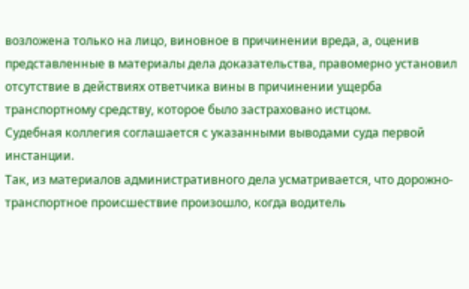возложена только на лицо, виновное в причинении вреда, а, оценив представленные в материалы дела доказательства, правомерно установил отсутствие в действиях ответчика вины в причинении ущерба транспортному средству, которое было застраховано истцом.
Судебная коллегия соглашается с указанными выводами суда первой инстанции.
Так, из материалов административного дела усматривается, что дорожно-транспортное происшествие произошло, когда водитель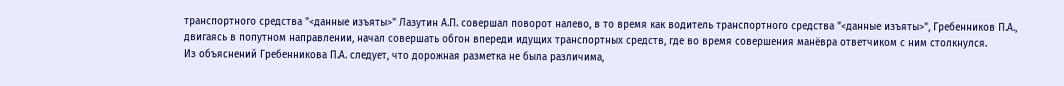транспортного средства "<данные изъяты>" Лазутин А.П. совершал поворот налево, в то время как водитель транспортного средства "<данные изъяты>", Гребенников П.А., двигаясь в попутном направлении, начал совершать обгон впереди идущих транспортных средств, где во время совершения манёвра ответчиком с ним столкнулся.
Из объяснений Гребенникова П.А. следует, что дорожная разметка не была различима,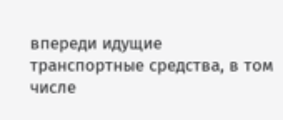впереди идущие транспортные средства, в том числе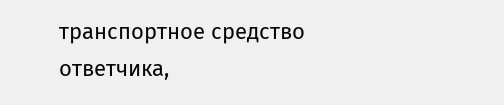транспортное средство ответчика,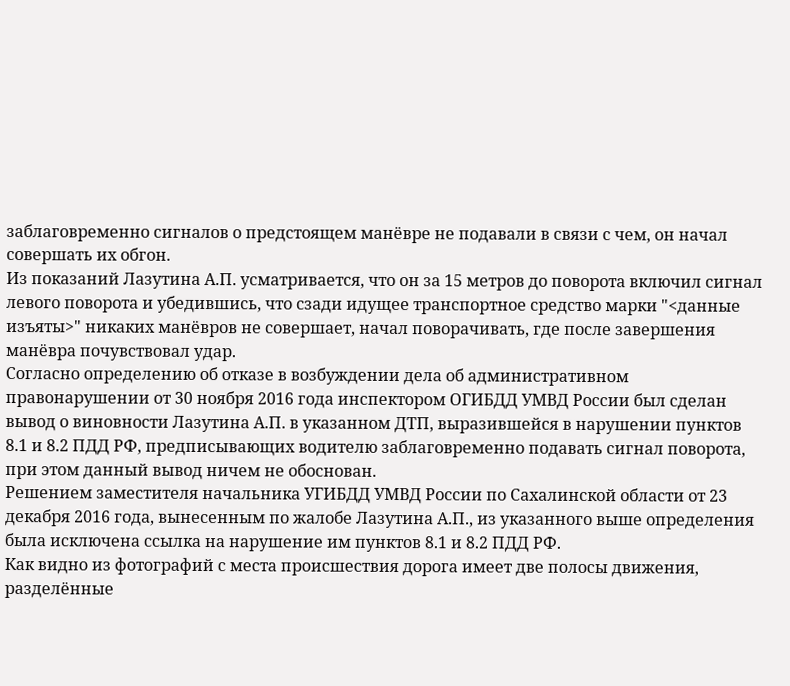заблаговременно сигналов о предстоящем манёвре не подавали в связи с чем, он начал совершать их обгон.
Из показаний Лазутина А.П. усматривается, что он за 15 метров до поворота включил сигнал левого поворота и убедившись, что сзади идущее транспортное средство марки "<данные изъяты>" никаких манёвров не совершает, начал поворачивать, где после завершения манёвра почувствовал удар.
Согласно определению об отказе в возбуждении дела об административном правонарушении от 30 ноября 2016 года инспектором ОГИБДД УМВД России был сделан вывод о виновности Лазутина А.П. в указанном ДТП, выразившейся в нарушении пунктов 8.1 и 8.2 ПДД РФ, предписывающих водителю заблаговременно подавать сигнал поворота, при этом данный вывод ничем не обоснован.
Решением заместителя начальника УГИБДД УМВД России по Сахалинской области от 23 декабря 2016 года, вынесенным по жалобе Лазутина А.П., из указанного выше определения была исключена ссылка на нарушение им пунктов 8.1 и 8.2 ПДД РФ.
Как видно из фотографий с места происшествия дорога имеет две полосы движения, разделённые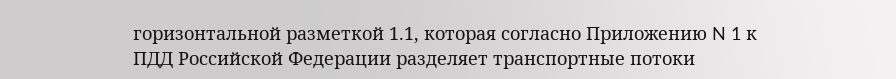горизонтальной разметкой 1.1, которая согласно Приложению N 1 к ПДД Российской Федерации разделяет транспортные потоки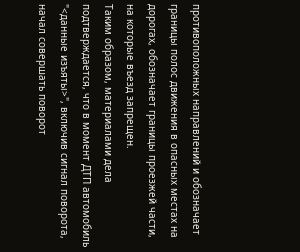противоположных направлений и обозначает границы полос движения в опасных местах на дорогах, обозначает границы проезжей части, на которые въезд запрещен.
Таким образом, материалами дела подтверждается, что в момент ДТП автомобиль "<данные изъяты>", включив сигнал поворота, начал совершать поворот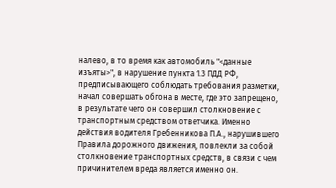налево, в то время как автомобиль "<данные изъяты>", в нарушение пункта 1.3 ПДД РФ, предписывающего соблюдать требования разметки, начал совершать обгона в месте, где это запрещено, в результате чего он совершил столкновение с транспортным средством ответчика. Именно действия водителя Гребенникова П.А., нарушившего Правила дорожного движения, повлекли за собой столкновение транспортных средств, в связи с чем причинителем вреда является именно он.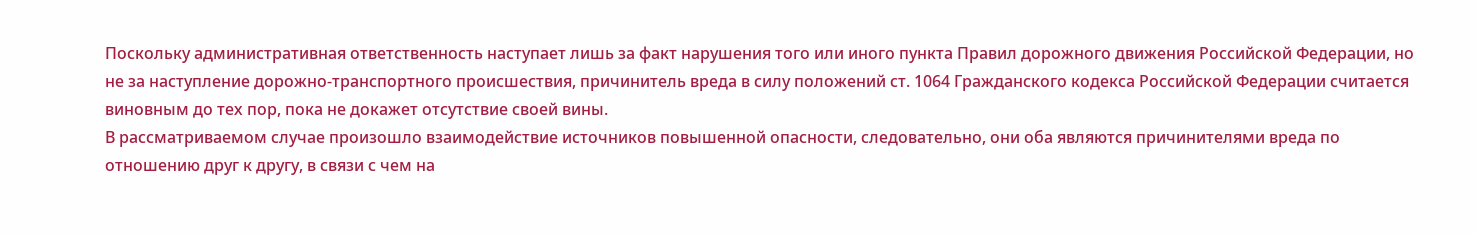Поскольку административная ответственность наступает лишь за факт нарушения того или иного пункта Правил дорожного движения Российской Федерации, но не за наступление дорожно-транспортного происшествия, причинитель вреда в силу положений ст. 1064 Гражданского кодекса Российской Федерации считается виновным до тех пор, пока не докажет отсутствие своей вины.
В рассматриваемом случае произошло взаимодействие источников повышенной опасности, следовательно, они оба являются причинителями вреда по отношению друг к другу, в связи с чем на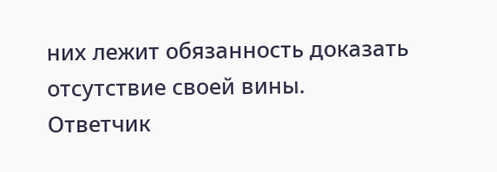них лежит обязанность доказать отсутствие своей вины.
Ответчик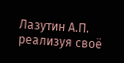Лазутин А.П. реализуя своё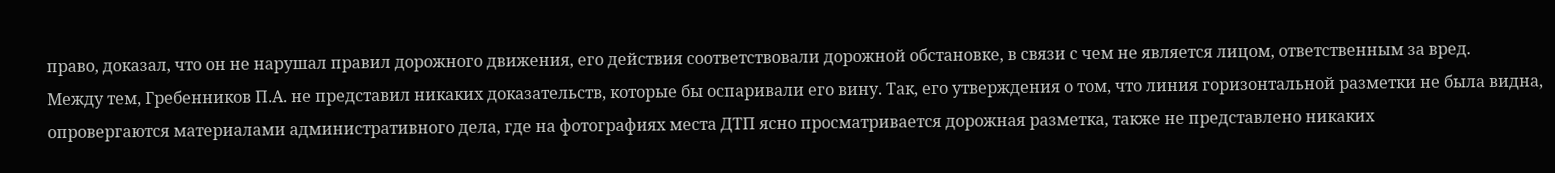право, доказал, что он не нарушал правил дорожного движения, его действия соответствовали дорожной обстановке, в связи с чем не является лицом, ответственным за вред.
Между тем, Гребенников П.А. не представил никаких доказательств, которые бы оспаривали его вину. Так, его утверждения о том, что линия горизонтальной разметки не была видна, опровергаются материалами административного дела, где на фотографиях места ДТП ясно просматривается дорожная разметка, также не представлено никаких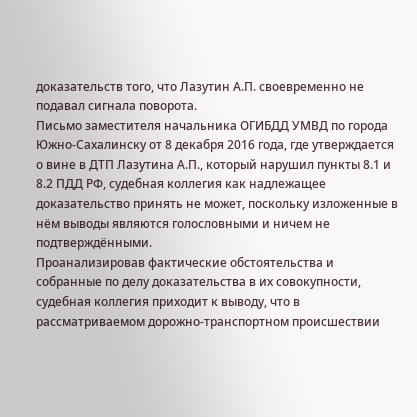доказательств того, что Лазутин А.П. своевременно не подавал сигнала поворота.
Письмо заместителя начальника ОГИБДД УМВД по города Южно-Сахалинску от 8 декабря 2016 года, где утверждается о вине в ДТП Лазутина А.П., который нарушил пункты 8.1 и 8.2 ПДД РФ, судебная коллегия как надлежащее доказательство принять не может, поскольку изложенные в нём выводы являются голословными и ничем не подтверждёнными.
Проанализировав фактические обстоятельства и собранные по делу доказательства в их совокупности, судебная коллегия приходит к выводу, что в рассматриваемом дорожно-транспортном происшествии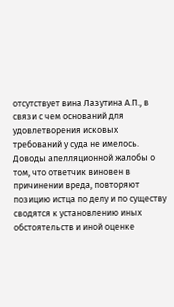отсутствует вина Лазутина А.П., в связи с чем оснований для удовлетворения исковых требований у суда не имелось.
Доводы апелляционной жалобы о том, что ответчик виновен в причинении вреда, повторяют позицию истца по делу и по существу сводятся к установлению иных обстоятельств и иной оценке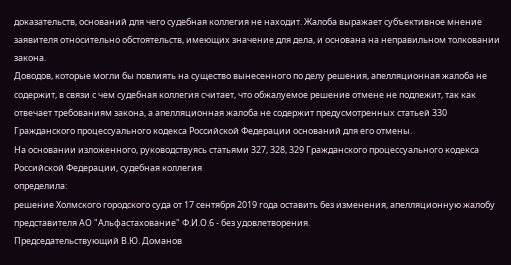доказательств, оснований для чего судебная коллегия не находит. Жалоба выражает субъективное мнение заявителя относительно обстоятельств, имеющих значение для дела, и основана на неправильном толковании закона.
Доводов, которые могли бы повлиять на существо вынесенного по делу решения, апелляционная жалоба не содержит, в связи с чем судебная коллегия считает, что обжалуемое решение отмене не подлежит, так как отвечает требованиям закона, а апелляционная жалоба не содержит предусмотренных статьей 330 Гражданского процессуального кодекса Российской Федерации оснований для его отмены.
На основании изложенного, руководствуясь статьями 327, 328, 329 Гражданского процессуального кодекса Российской Федерации, судебная коллегия
определила:
решение Холмского городского суда от 17 сентября 2019 года оставить без изменения, апелляционную жалобу представителя АО "Альфастахование" Ф.И.О.6 - без удовлетворения.
Председательствующий В.Ю. Доманов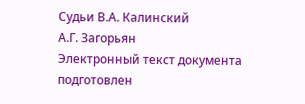Судьи В.А. Калинский
А.Г. Загорьян
Электронный текст документа
подготовлен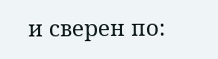и сверен по: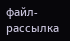файл-рассылка